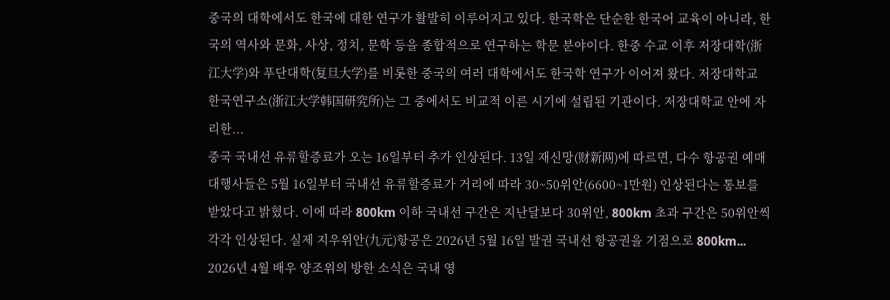중국의 대학에서도 한국에 대한 연구가 활발히 이루어지고 있다. 한국학은 단순한 한국어 교육이 아니라, 한국의 역사와 문화, 사상, 정치, 문학 등을 종합적으로 연구하는 학문 분야이다. 한중 수교 이후 저장대학(浙江大学)와 푸단대학(复旦大学)를 비롯한 중국의 여러 대학에서도 한국학 연구가 이어져 왔다. 저장대학교 한국연구소(浙江大学韩国研究所)는 그 중에서도 비교적 이른 시기에 설립된 기관이다. 저장대학교 안에 자리한...
중국 국내선 유류할증료가 오는 16일부터 추가 인상된다. 13일 재신망(财新网)에 따르면, 다수 항공권 예매 대행사들은 5월 16일부터 국내선 유류할증료가 거리에 따라 30~50위안(6600~1만원) 인상된다는 통보를 받았다고 밝혔다. 이에 따라 800km 이하 국내선 구간은 지난달보다 30위안, 800km 초과 구간은 50위안씩 각각 인상된다. 실제 지우위안(九元)항공은 2026년 5월 16일 발권 국내선 항공권을 기점으로 800km...
2026년 4월 배우 양조위의 방한 소식은 국내 영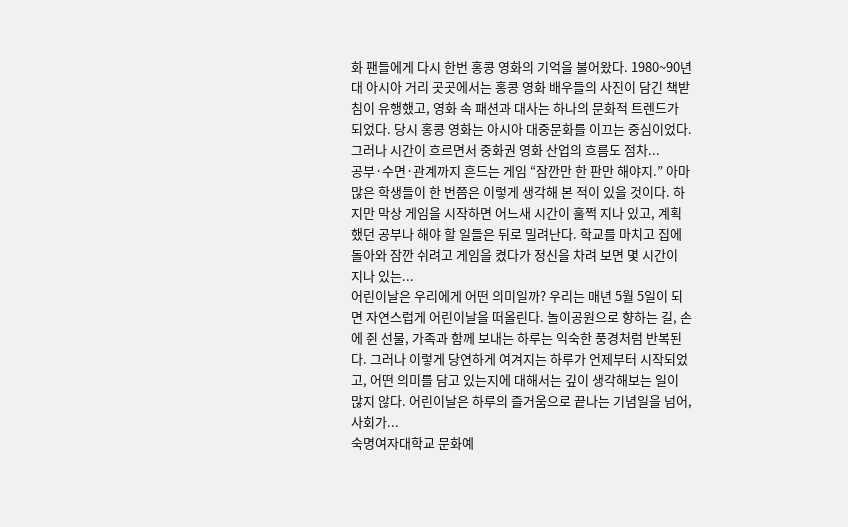화 팬들에게 다시 한번 홍콩 영화의 기억을 불어왔다. 1980~90년대 아시아 거리 곳곳에서는 홍콩 영화 배우들의 사진이 담긴 책받침이 유행했고, 영화 속 패션과 대사는 하나의 문화적 트렌드가 되었다. 당시 홍콩 영화는 아시아 대중문화를 이끄는 중심이었다. 그러나 시간이 흐르면서 중화권 영화 산업의 흐름도 점차...
공부·수면·관계까지 흔드는 게임 “잠깐만 한 판만 해야지.” 아마 많은 학생들이 한 번쯤은 이렇게 생각해 본 적이 있을 것이다. 하지만 막상 게임을 시작하면 어느새 시간이 훌쩍 지나 있고, 계획했던 공부나 해야 할 일들은 뒤로 밀려난다. 학교를 마치고 집에 돌아와 잠깐 쉬려고 게임을 켰다가 정신을 차려 보면 몇 시간이 지나 있는...
어린이날은 우리에게 어떤 의미일까? 우리는 매년 5월 5일이 되면 자연스럽게 어린이날을 떠올린다. 놀이공원으로 향하는 길, 손에 쥔 선물, 가족과 함께 보내는 하루는 익숙한 풍경처럼 반복된다. 그러나 이렇게 당연하게 여겨지는 하루가 언제부터 시작되었고, 어떤 의미를 담고 있는지에 대해서는 깊이 생각해보는 일이 많지 않다. 어린이날은 하루의 즐거움으로 끝나는 기념일을 넘어, 사회가...
숙명여자대학교 문화예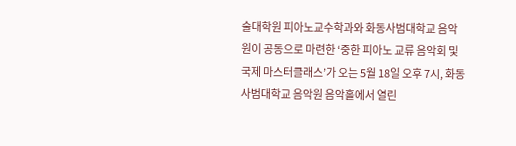술대학원 피아노교수학과와 화동사범대학교 음악원이 공동으로 마련한 ‘중한 피아노 교류 음악회 및 국제 마스터클래스’가 오는 5월 18일 오후 7시, 화동사범대학교 음악원 음악홀에서 열린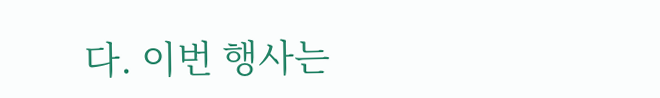다. 이번 행사는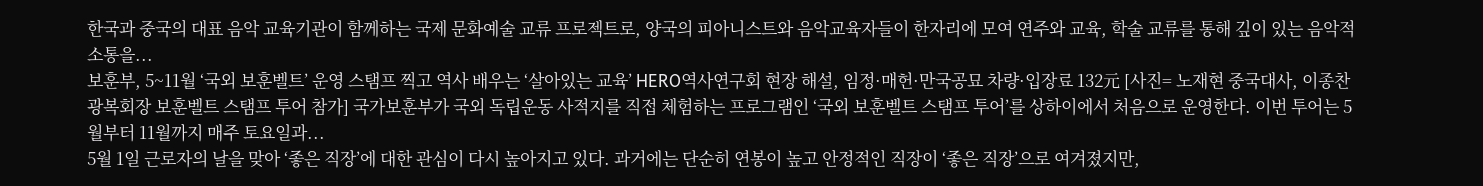한국과 중국의 대표 음악 교육기관이 함께하는 국제 문화예술 교류 프로젝트로, 양국의 피아니스트와 음악교육자들이 한자리에 모여 연주와 교육, 학술 교류를 통해 깊이 있는 음악적 소통을...
보훈부, 5~11월 ‘국외 보훈벨트’ 운영 스탬프 찍고 역사 배우는 ‘살아있는 교육’ HERO역사연구회 현장 해설, 임정·매헌·만국공묘 차량·입장료 132元 [사진= 노재현 중국대사, 이종찬 광복회장 보훈벨트 스탬프 투어 참가] 국가보훈부가 국외 독립운동 사적지를 직접 체험하는 프로그램인 ‘국외 보훈벨트 스탬프 투어’를 상하이에서 처음으로 운영한다. 이번 투어는 5월부터 11월까지 매주 토요일과...
5월 1일 근로자의 날을 맞아 ‘좋은 직장’에 대한 관심이 다시 높아지고 있다. 과거에는 단순히 연봉이 높고 안정적인 직장이 ‘좋은 직장’으로 여겨졌지만,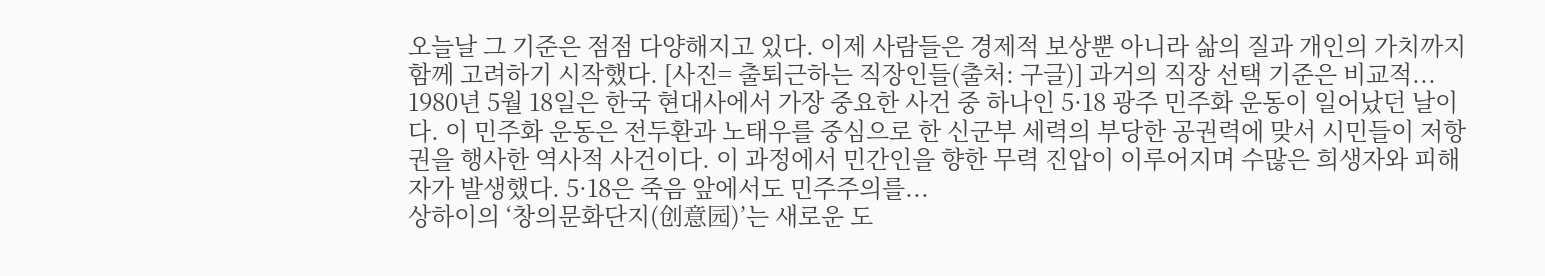오늘날 그 기준은 점점 다양해지고 있다. 이제 사람들은 경제적 보상뿐 아니라 삶의 질과 개인의 가치까지 함께 고려하기 시작했다. [사진= 출퇴근하는 직장인들(출처: 구글)] 과거의 직장 선택 기준은 비교적...
1980년 5월 18일은 한국 현대사에서 가장 중요한 사건 중 하나인 5·18 광주 민주화 운동이 일어났던 날이다. 이 민주화 운동은 전두환과 노태우를 중심으로 한 신군부 세력의 부당한 공권력에 맞서 시민들이 저항권을 행사한 역사적 사건이다. 이 과정에서 민간인을 향한 무력 진압이 이루어지며 수많은 희생자와 피해자가 발생했다. 5·18은 죽음 앞에서도 민주주의를...
상하이의 ‘창의문화단지(创意园)’는 새로운 도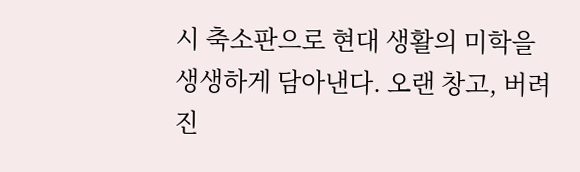시 축소판으로 현대 생활의 미학을 생생하게 담아낸다. 오랜 창고, 버려진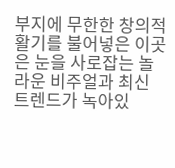부지에 무한한 창의적 활기를 불어넣은 이곳은 눈을 사로잡는 놀라운 비주얼과 최신 트렌드가 녹아있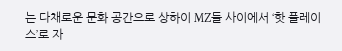는 다채로운 문화 공간으로 상하이 MZ들 사이에서 ‘핫 플레이스’로 자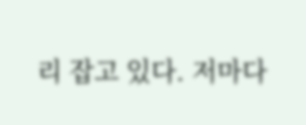리 잡고 있다. 저마다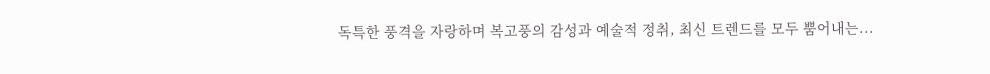독특한 풍격을 자랑하며 복고풍의 감성과 예술적 정취, 최신 트렌드를 모두 뿜어내는...